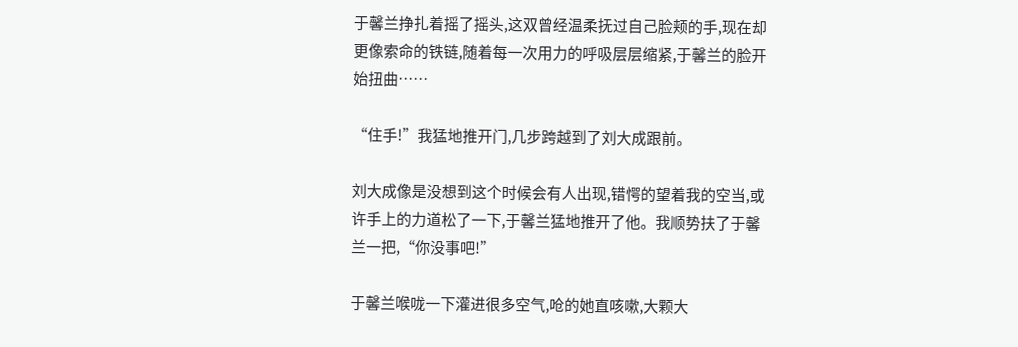于馨兰挣扎着摇了摇头,这双曾经温柔抚过自己脸颊的手,现在却更像索命的铁链,随着每一次用力的呼吸层层缩紧,于馨兰的脸开始扭曲……

“住手!”我猛地推开门,几步跨越到了刘大成跟前。

刘大成像是没想到这个时候会有人出现,错愕的望着我的空当,或许手上的力道松了一下,于馨兰猛地推开了他。我顺势扶了于馨兰一把,“你没事吧!”

于馨兰喉咙一下灌进很多空气,呛的她直咳嗽,大颗大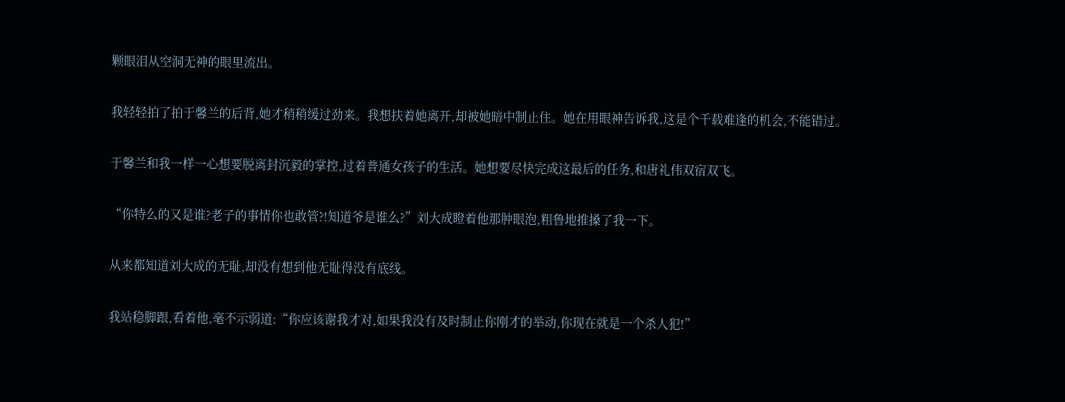颗眼泪从空洞无神的眼里流出。

我轻轻拍了拍于馨兰的后背,她才稍稍缓过劲来。我想扶着她离开,却被她暗中制止住。她在用眼神告诉我,这是个千载难逢的机会,不能错过。

于馨兰和我一样一心想要脱离封沉毅的掌控,过着普通女孩子的生活。她想要尽快完成这最后的任务,和唐礼伟双宿双飞。

“你特么的又是谁?老子的事情你也敢管?!知道爷是谁么?”刘大成瞪着他那肿眼泡,粗鲁地推搡了我一下。

从来都知道刘大成的无耻,却没有想到他无耻得没有底线。

我站稳脚跟,看着他,毫不示弱道:“你应该谢我才对,如果我没有及时制止你刚才的举动,你现在就是一个杀人犯!”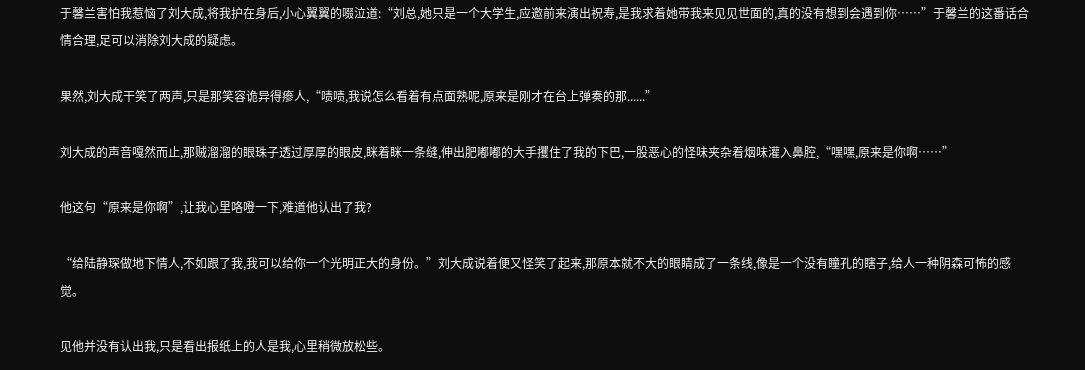于馨兰害怕我惹恼了刘大成,将我护在身后,小心翼翼的啜泣道:“刘总,她只是一个大学生,应邀前来演出祝寿,是我求着她带我来见见世面的,真的没有想到会遇到你……”于馨兰的这番话合情合理,足可以消除刘大成的疑虑。

果然,刘大成干笑了两声,只是那笑容诡异得瘆人,“啧啧,我说怎么看着有点面熟呢,原来是刚才在台上弹奏的那......”

刘大成的声音嘎然而止,那贼溜溜的眼珠子透过厚厚的眼皮,眯着眯一条缝,伸出肥嘟嘟的大手攫住了我的下巴,一股恶心的怪味夹杂着烟味灌入鼻腔,“嘿嘿,原来是你啊……”

他这句“原来是你啊”,让我心里咯噔一下,难道他认出了我?

“给陆静琛做地下情人,不如跟了我,我可以给你一个光明正大的身份。”刘大成说着便又怪笑了起来,那原本就不大的眼睛成了一条线,像是一个没有瞳孔的瞎子,给人一种阴森可怖的感觉。

见他并没有认出我,只是看出报纸上的人是我,心里稍微放松些。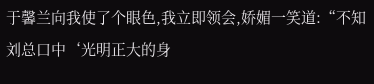于馨兰向我使了个眼色,我立即领会,娇媚一笑道:“不知刘总口中‘光明正大的身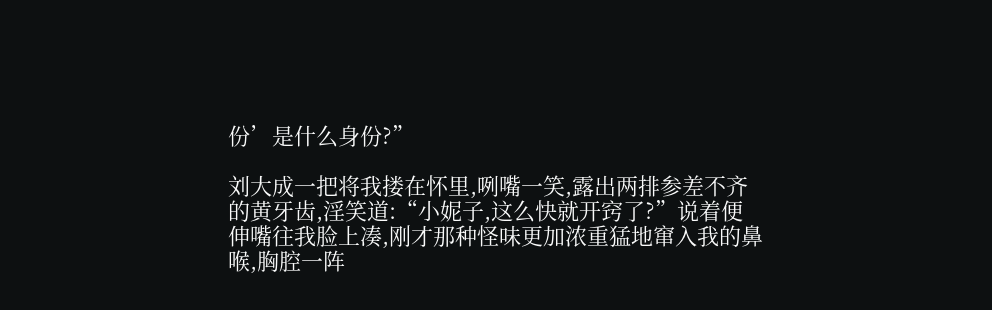份’是什么身份?”

刘大成一把将我搂在怀里,咧嘴一笑,露出两排参差不齐的黄牙齿,淫笑道:“小妮子,这么快就开窍了?”说着便伸嘴往我脸上凑,刚才那种怪味更加浓重猛地窜入我的鼻喉,胸腔一阵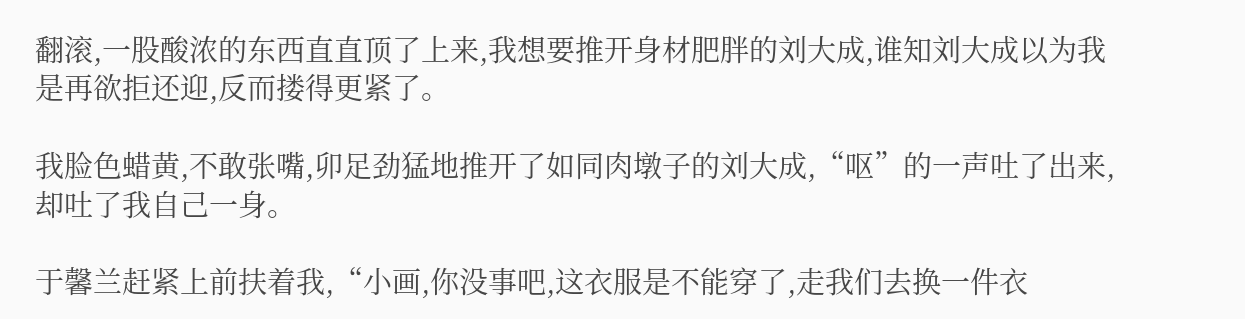翻滚,一股酸浓的东西直直顶了上来,我想要推开身材肥胖的刘大成,谁知刘大成以为我是再欲拒还迎,反而搂得更紧了。

我脸色蜡黄,不敢张嘴,卯足劲猛地推开了如同肉墩子的刘大成,“呕”的一声吐了出来,却吐了我自己一身。

于馨兰赶紧上前扶着我,“小画,你没事吧,这衣服是不能穿了,走我们去换一件衣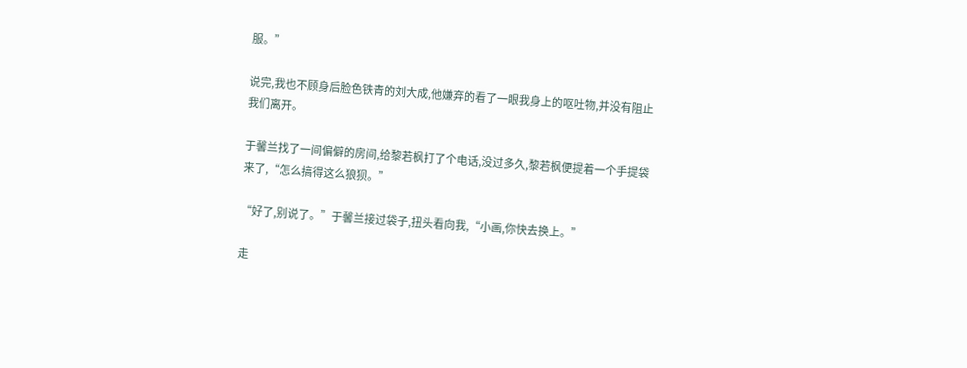服。”

说完,我也不顾身后脸色铁青的刘大成,他嫌弃的看了一眼我身上的呕吐物,并没有阻止我们离开。

于馨兰找了一间偏僻的房间,给黎若枫打了个电话,没过多久,黎若枫便提着一个手提袋来了,“怎么搞得这么狼狈。”

“好了,别说了。”于馨兰接过袋子,扭头看向我,“小画,你快去换上。”

走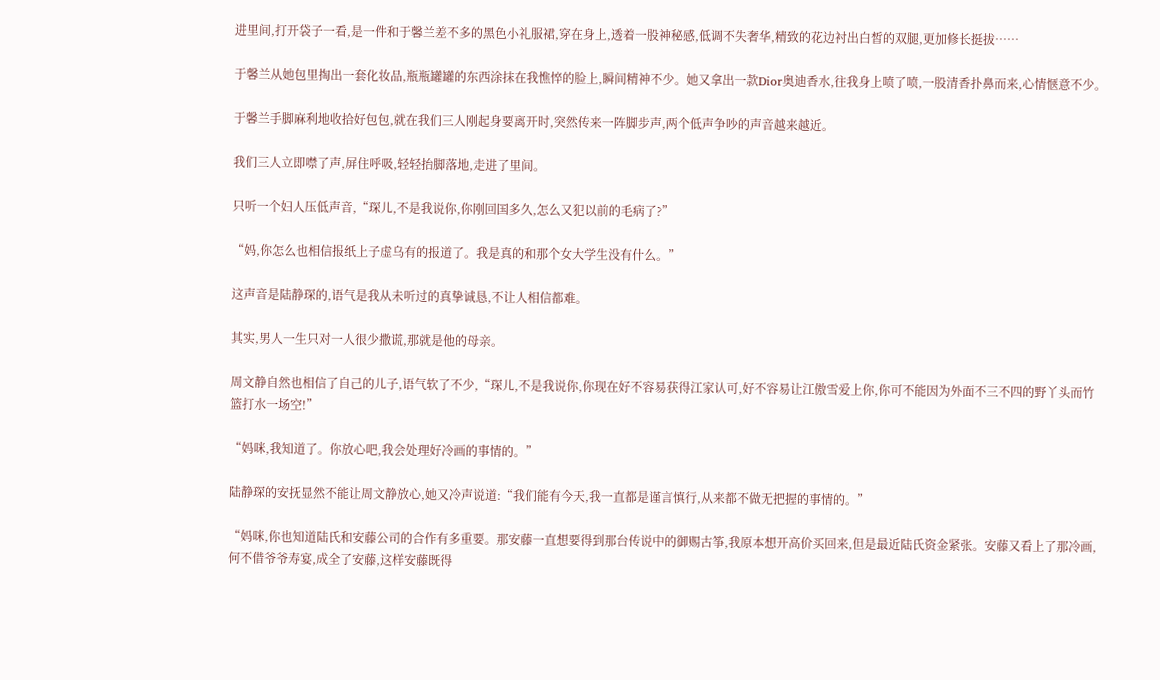进里间,打开袋子一看,是一件和于馨兰差不多的黑色小礼服裙,穿在身上,透着一股神秘感,低调不失奢华,精致的花边衬出白皙的双腿,更加修长挺拔……

于馨兰从她包里掏出一套化妆品,瓶瓶罐罐的东西涂抹在我憔悴的脸上,瞬间精神不少。她又拿出一款Dior奥迪香水,往我身上喷了喷,一股清香扑鼻而来,心情惬意不少。

于馨兰手脚麻利地收拾好包包,就在我们三人刚起身要离开时,突然传来一阵脚步声,两个低声争吵的声音越来越近。

我们三人立即噤了声,屏住呼吸,轻轻抬脚落地,走进了里间。

只听一个妇人压低声音,“琛儿,不是我说你,你刚回国多久,怎么又犯以前的毛病了?”

“妈,你怎么也相信报纸上子虚乌有的报道了。我是真的和那个女大学生没有什么。”

这声音是陆静琛的,语气是我从未听过的真挚诚恳,不让人相信都难。

其实,男人一生只对一人很少撒谎,那就是他的母亲。

周文静自然也相信了自己的儿子,语气软了不少,“琛儿,不是我说你,你现在好不容易获得江家认可,好不容易让江傲雪爱上你,你可不能因为外面不三不四的野丫头而竹篮打水一场空!”

“妈咪,我知道了。你放心吧,我会处理好冷画的事情的。”

陆静琛的安抚显然不能让周文静放心,她又冷声说道:“我们能有今天,我一直都是谨言慎行,从来都不做无把握的事情的。”

“妈咪,你也知道陆氏和安藤公司的合作有多重要。那安藤一直想要得到那台传说中的御赐古筝,我原本想开高价买回来,但是最近陆氏资金紧张。安藤又看上了那冷画,何不借爷爷寿宴,成全了安藤,这样安藤既得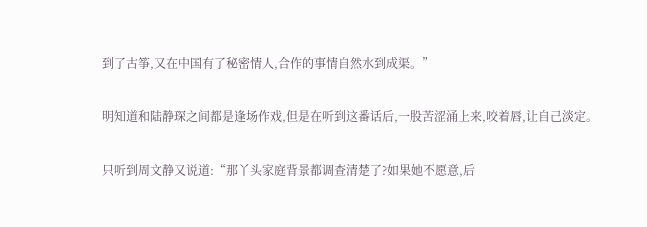到了古筝,又在中国有了秘密情人,合作的事情自然水到成渠。”

明知道和陆静琛之间都是逢场作戏,但是在听到这番话后,一股苦涩涌上来,咬着唇,让自己淡定。

只听到周文静又说道:“那丫头家庭背景都调查清楚了?如果她不愿意,后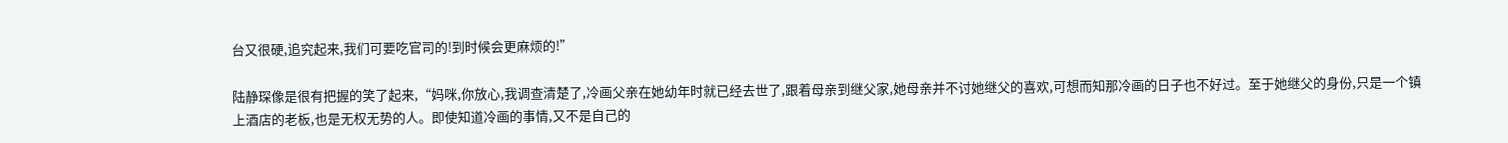台又很硬,追究起来,我们可要吃官司的!到时候会更麻烦的!”

陆静琛像是很有把握的笑了起来,“妈咪,你放心,我调查清楚了,冷画父亲在她幼年时就已经去世了,跟着母亲到继父家,她母亲并不讨她继父的喜欢,可想而知那冷画的日子也不好过。至于她继父的身份,只是一个镇上酒店的老板,也是无权无势的人。即使知道冷画的事情,又不是自己的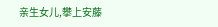亲生女儿,攀上安藤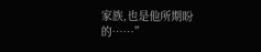家族,也是他所期盼的……”